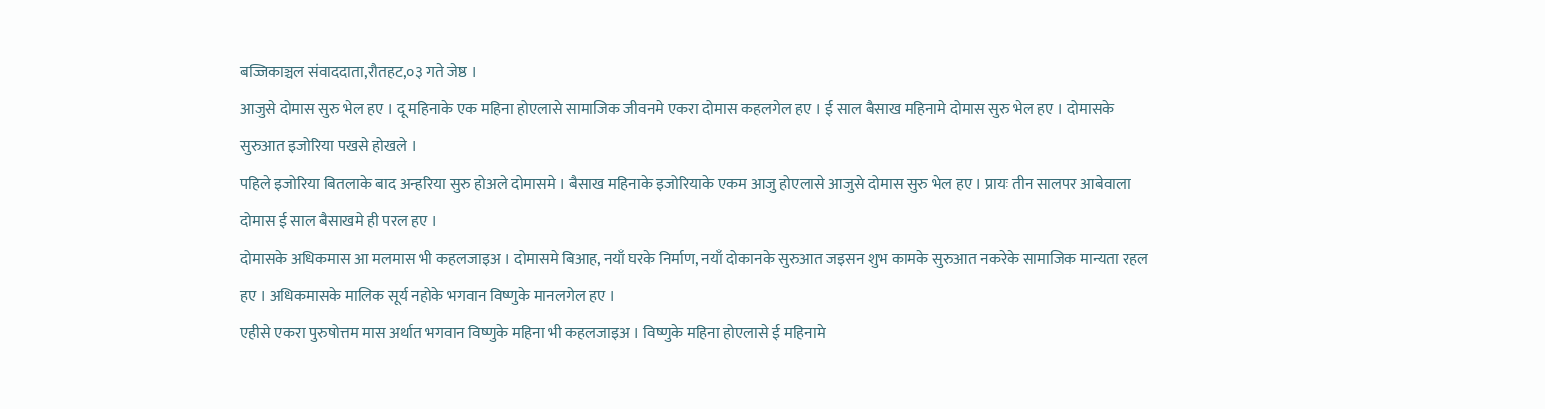बज्जिकाञ्चल संवाददाता,रौतहट,०३ गते जेष्ठ ।
आजुसे दोमास सुरु भेल हए । दू महिनाके एक महिना होएलासे सामाजिक जीवनमे एकरा दोमास कहलगेल हए । ई साल बैसाख महिनामे दोमास सुरु भेल हए । दोमासके सुरुआत इजोरिया पखसे होखले ।
पहिले इजोरिया बितलाके बाद अन्हरिया सुरु होअले दोमासमे । बैसाख महिनाके इजोरियाके एकम आजु होएलासे आजुसे दोमास सुरु भेल हए । प्रायः तीन सालपर आबेवाला दोमास ई साल बैसाखमे ही परल हए ।
दोमासके अधिकमास आ मलमास भी कहलजाइअ । दोमासमे बिआह, नयाँ घरके निर्माण, नयाँ दोकानके सुरुआत जइसन शुभ कामके सुरुआत नकरेके सामाजिक मान्यता रहल हए । अधिकमासके मालिक सूर्य नहोके भगवान विष्णुके मानलगेल हए ।
एहीसे एकरा पुरुषोत्तम मास अर्थात भगवान विष्णुके महिना भी कहलजाइअ । विष्णुके महिना होएलासे ई महिनामे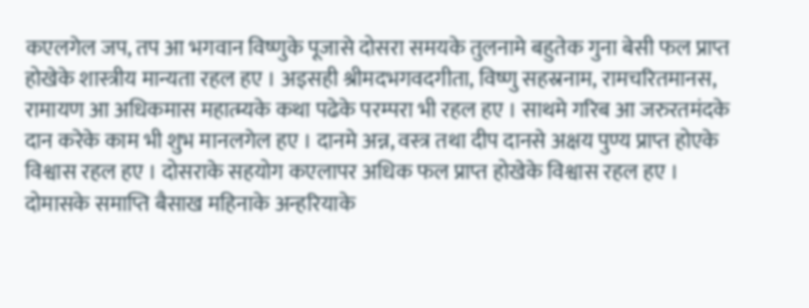कएलगेल जप, तप आ भगवान विष्णुके पूजासे दोसरा समयके तुलनामे बहुतेक गुना बेसी फल प्राप्त होखेके शास्त्रीय मान्यता रहल हए । अइसही श्रीमदभगवदगीता, विष्णु सहस्रनाम, रामचरितमानस, रामायण आ अधिकमास महात्म्यके कथा पढेके परम्परा भी रहल हए । साथमे गरिब आ जरुरतमंदके दान करेके काम भी शुभ मानलगेल हए । दानमे अन्न, वस्त्र तथा दीप दानसे अक्षय पुण्य प्राप्त होएके विश्वास रहल हए । दोसराके सहयोग कएलापर अधिक फल प्राप्त होखेके विश्वास रहल हए । दोमासके समाप्ति बैसाख महिनाके अन्हरियाके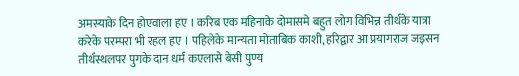अमस्याके दिन होएवाला हए । करिब एक महिनाके दोमासमे बहुत लोग विभिन्न तीर्थके यात्रा करेके परम्परा भी रहल हए । पहिलेके मान्यता मोताबिक काशी, हरिद्वार आ प्रयागराज जइसन तीर्थस्थलपर पुगके दान धर्म कएलासे बेसी पुण्य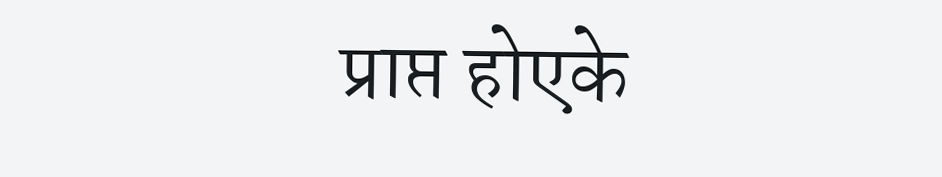प्राप्त होएके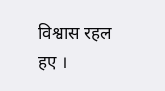विश्वास रहल हए ।